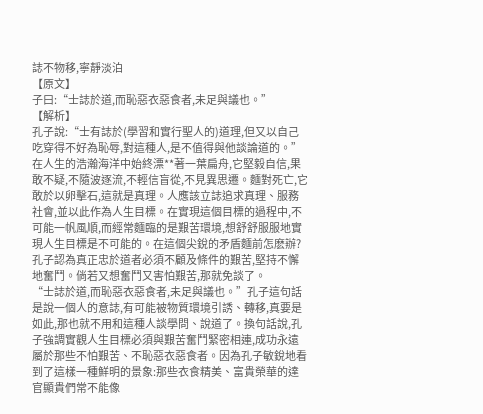誌不物移,寧靜淡泊
【原文】
子曰:“士誌於道,而恥惡衣惡食者,未足與議也。”
【解析】
孔子說:“士有誌於(學習和實行聖人的)道理,但又以自己吃穿得不好為恥辱,對這種人,是不值得與他談論道的。”
在人生的浩瀚海洋中始終漂**著一葉扁舟,它堅毅自信,果敢不疑,不隨波逐流,不輕信盲從,不見異思遷。麵對死亡,它敢於以卵擊石,這就是真理。人應該立誌追求真理、服務社會,並以此作為人生目標。在實現這個目標的過程中,不可能一帆風順,而經常麵臨的是艱苦環境,想舒舒服服地實現人生目標是不可能的。在這個尖銳的矛盾麵前怎麽辦?孔子認為真正忠於道者必須不顧及條件的艱苦,堅持不懈地奮鬥。倘若又想奮鬥又害怕艱苦,那就免談了。
“士誌於道,而恥惡衣惡食者,未足與議也。”孔子這句話是說一個人的意誌,有可能被物質環境引誘、轉移,真要是如此,那也就不用和這種人談學問、說道了。換句話說,孔子強調實觀人生目標必須與艱苦奮鬥緊密相連,成功永遠屬於那些不怕艱苦、不恥惡衣惡食者。因為孔子敏銳地看到了這樣一種鮮明的景象:那些衣食精美、富貴榮華的達官顯貴們常不能像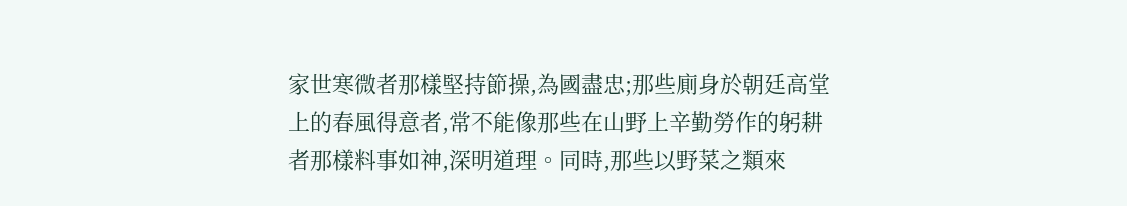家世寒微者那樣堅持節操,為國盡忠;那些廁身於朝廷高堂上的春風得意者,常不能像那些在山野上辛勤勞作的躬耕者那樣料事如神,深明道理。同時,那些以野菜之類來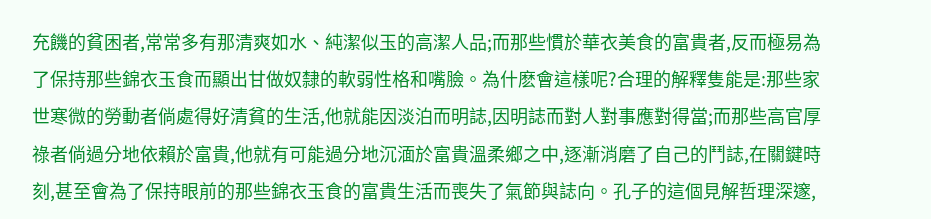充饑的貧困者,常常多有那清爽如水、純潔似玉的高潔人品;而那些慣於華衣美食的富貴者,反而極易為了保持那些錦衣玉食而顯出甘做奴隸的軟弱性格和嘴臉。為什麽會這樣呢?合理的解釋隻能是:那些家世寒微的勞動者倘處得好清貧的生活,他就能因淡泊而明誌,因明誌而對人對事應對得當;而那些高官厚祿者倘過分地依賴於富貴,他就有可能過分地沉湎於富貴溫柔鄉之中,逐漸消磨了自己的鬥誌,在關鍵時刻,甚至會為了保持眼前的那些錦衣玉食的富貴生活而喪失了氣節與誌向。孔子的這個見解哲理深邃,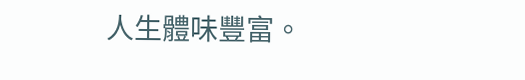人生體味豐富。